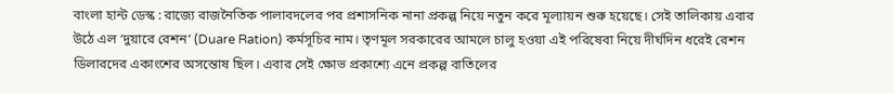বাংলা হান্ট ডেস্ক : রাজ্যে রাজনৈতিক পালাবদলের পর প্রশাসনিক নানা প্রকল্প নিয়ে নতুন করে মূল্যায়ন শুরু হয়েছে। সেই তালিকায় এবার উঠে এল ‘দুয়ারে রেশন’ (Duare Ration) কর্মসূচির নাম। তৃণমূল সরকারের আমলে চালু হওয়া এই পরিষেবা নিয়ে দীর্ঘদিন ধরেই রেশন ডিলারদের একাংশের অসন্তোষ ছিল। এবার সেই ক্ষোভ প্রকাশ্যে এনে প্রকল্প বাতিলের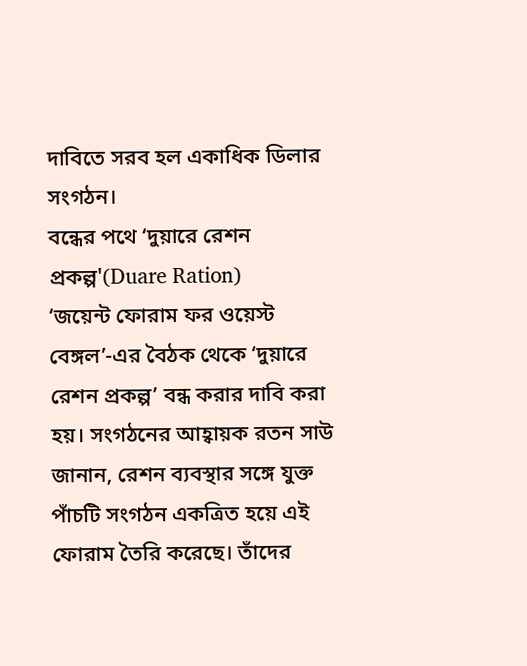দাবিতে সরব হল একাধিক ডিলার সংগঠন।
বন্ধের পথে ‘দুয়ারে রেশন প্রকল্প'(Duare Ration)
‘জয়েন্ট ফোরাম ফর ওয়েস্ট বেঙ্গল’-এর বৈঠক থেকে ‘দুয়ারে রেশন প্রকল্প’ বন্ধ করার দাবি করা হয়। সংগঠনের আহ্বায়ক রতন সাউ জানান, রেশন ব্যবস্থার সঙ্গে যুক্ত পাঁচটি সংগঠন একত্রিত হয়ে এই ফোরাম তৈরি করেছে। তাঁদের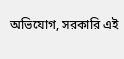অভিযোগ, সরকারি এই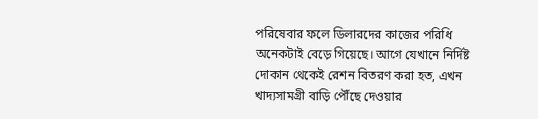পরিষেবার ফলে ডিলারদের কাজের পরিধি অনেকটাই বেড়ে গিয়েছে। আগে যেখানে নির্দিষ্ট দোকান থেকেই রেশন বিতরণ করা হত, এখন খাদ্যসামগ্রী বাড়ি পৌঁছে দেওয়ার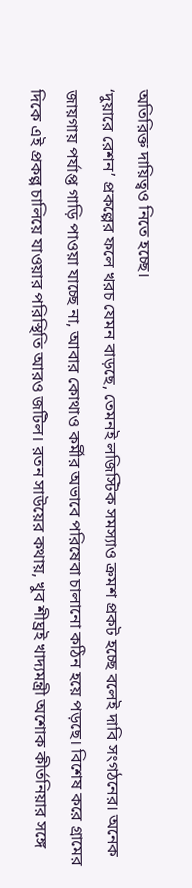অতিরিক্ত দায়িত্বও নিতে হচ্ছে।
‘দুয়ারে রেশন’ প্রকল্পের ফলে খরচ যেমন বাড়ছে, তেমনই লজিস্টিক সমস্যাও ক্রমশ প্রকট হচ্ছে বলেই দাবি সংগঠনের। অনেক জায়গায় পর্যাপ্ত গাড়ি পাওয়া যাচ্ছে না, আবার কোথাও কর্মীর অভাবে পরিষেবা চালানো কঠিন হয়ে পড়ছে। বিশেষ করে গ্রামের দিকে এই প্রকল্প চালিয়ে যাওয়ার পরিস্থিতি আরও জটিল। রতন সাউয়ের কথায়, খুব শীঘ্রই খাদ্যমন্ত্রী অশোক কীর্তনিয়ার সঙ্গে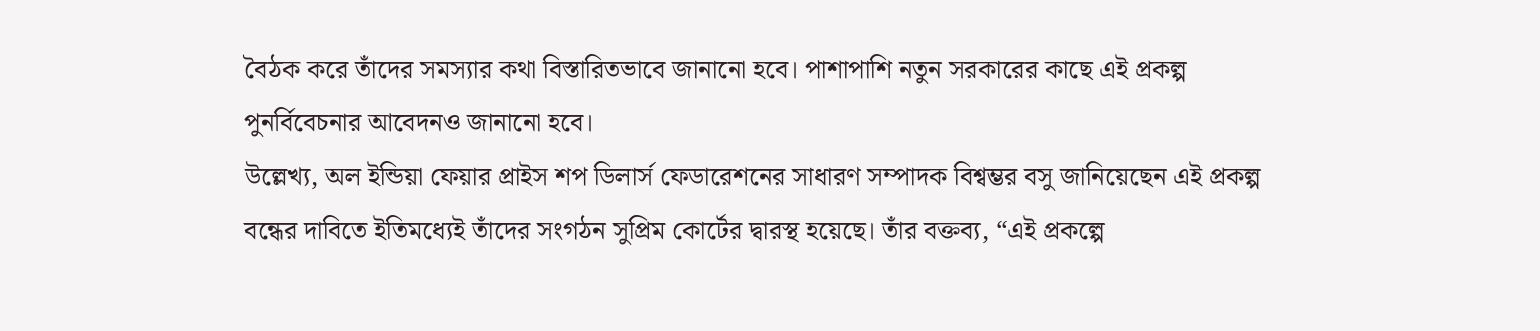বৈঠক করে তাঁদের সমস্যার কথা বিস্তারিতভাবে জানানো হবে। পাশাপাশি নতুন সরকারের কাছে এই প্রকল্প পুনর্বিবেচনার আবেদনও জানানো হবে।
উল্লেখ্য, অল ইন্ডিয়া ফেয়ার প্রাইস শপ ডিলার্স ফেডারেশনের সাধারণ সম্পাদক বিশ্বম্ভর বসু জানিয়েছেন এই প্রকল্প বন্ধের দাবিতে ইতিমধ্যেই তাঁদের সংগঠন সুপ্রিম কোর্টের দ্বারস্থ হয়েছে। তাঁর বক্তব্য, “এই প্রকল্পে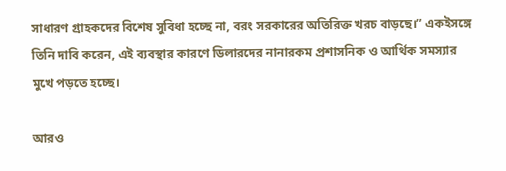সাধারণ গ্রাহকদের বিশেষ সুবিধা হচ্ছে না, বরং সরকারের অতিরিক্ত খরচ বাড়ছে।” একইসঙ্গে তিনি দাবি করেন, এই ব্যবস্থার কারণে ডিলারদের নানারকম প্রশাসনিক ও আর্থিক সমস্যার মুখে পড়তে হচ্ছে।

আরও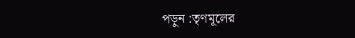পড়ুন :তৃণমূলের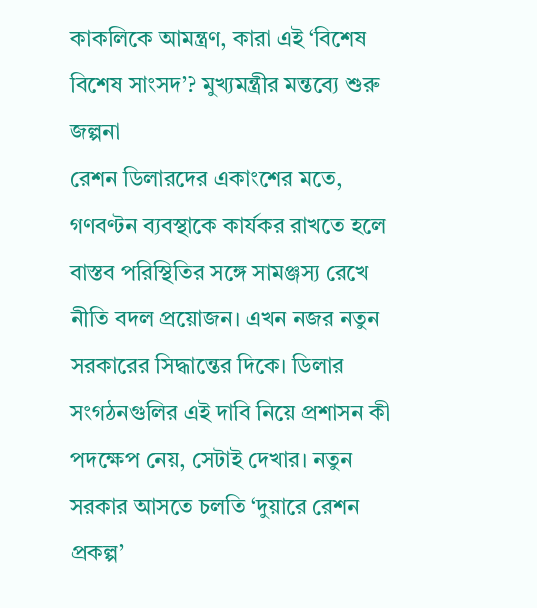কাকলিকে আমন্ত্রণ, কারা এই ‘বিশেষ বিশেষ সাংসদ’? মুখ্যমন্ত্রীর মন্তব্যে শুরু জল্পনা
রেশন ডিলারদের একাংশের মতে, গণবণ্টন ব্যবস্থাকে কার্যকর রাখতে হলে বাস্তব পরিস্থিতির সঙ্গে সামঞ্জস্য রেখে নীতি বদল প্রয়োজন। এখন নজর নতুন সরকারের সিদ্ধান্তের দিকে। ডিলার সংগঠনগুলির এই দাবি নিয়ে প্রশাসন কী পদক্ষেপ নেয়, সেটাই দেখার। নতুন সরকার আসতে চলতি ‘দুয়ারে রেশন প্রকল্প’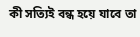কী সত্যিই বন্ধ হয়ে যাবে তা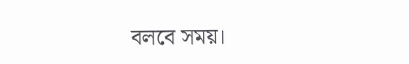বলবে সময়।